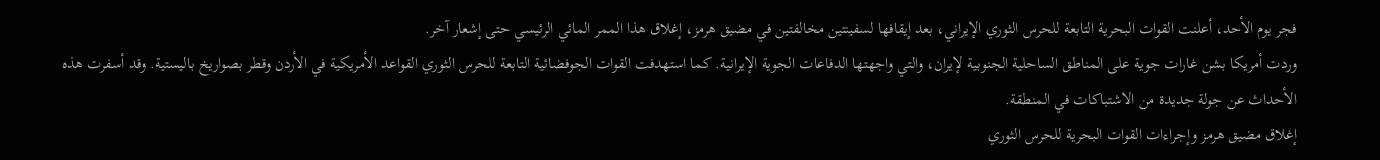فجر يوم الأحد، أعلنت القوات البحرية التابعة للحرس الثوري الإيراني، بعد إيقافها لسفينتين مخالفتين في مضيق هرمز، إغلاق هذا الممر المائي الرئيسي حتى إشعار آخر.
وردت أمريكا بشن غارات جوية على المناطق الساحلية الجنوبية لإيران، والتي واجهتها الدفاعات الجوية الإيرانية. كما استهدفت القوات الجوفضائية التابعة للحرس الثوري القواعد الأمريكية في الأردن وقطر بصواريخ باليستية. وقد أسفرت هذه الأحداث عن جولة جديدة من الاشتباكات في المنطقة.
إغلاق مضيق هرمز وإجراءات القوات البحرية للحرس الثوري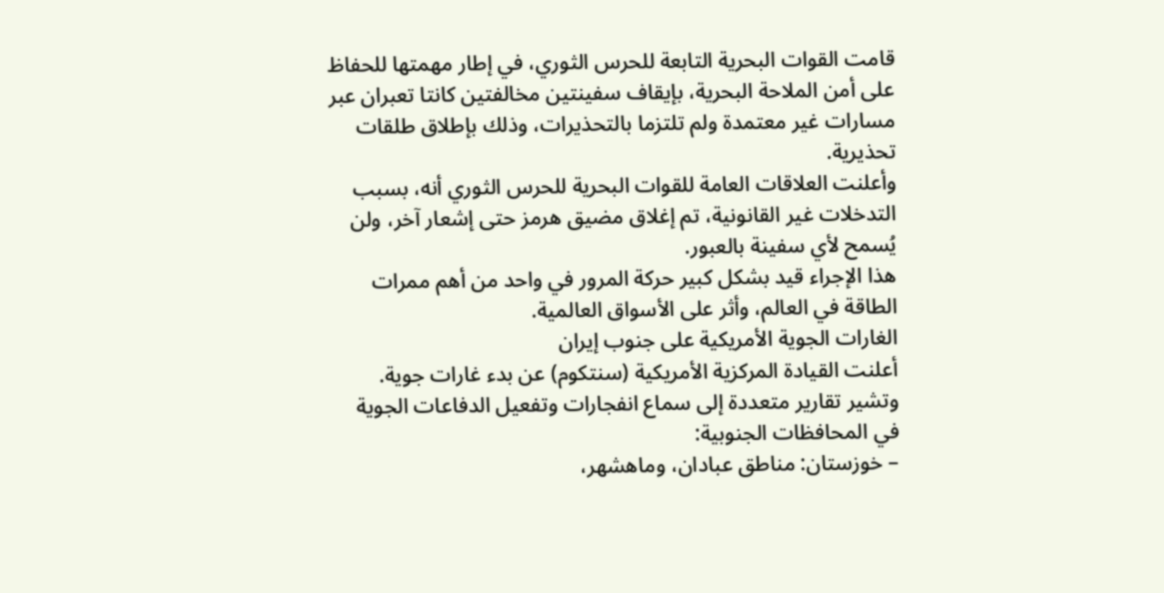قامت القوات البحرية التابعة للحرس الثوري، في إطار مهمتها للحفاظ على أمن الملاحة البحرية، بإيقاف سفينتين مخالفتين كانتا تعبران عبر مسارات غير معتمدة ولم تلتزما بالتحذيرات، وذلك بإطلاق طلقات تحذيرية.
وأعلنت العلاقات العامة للقوات البحرية للحرس الثوري أنه، بسبب التدخلات غير القانونية، تم إغلاق مضيق هرمز حتى إشعار آخر، ولن يُسمح لأي سفينة بالعبور.
هذا الإجراء قيد بشكل كبير حركة المرور في واحد من أهم ممرات الطاقة في العالم، وأثر على الأسواق العالمية.
الغارات الجوية الأمريكية على جنوب إيران
أعلنت القيادة المركزية الأمريكية (سنتكوم) عن بدء غارات جوية. وتشير تقارير متعددة إلى سماع انفجارات وتفعيل الدفاعات الجوية في المحافظات الجنوبية:
– خوزستان: مناطق عبادان، وماهشهر،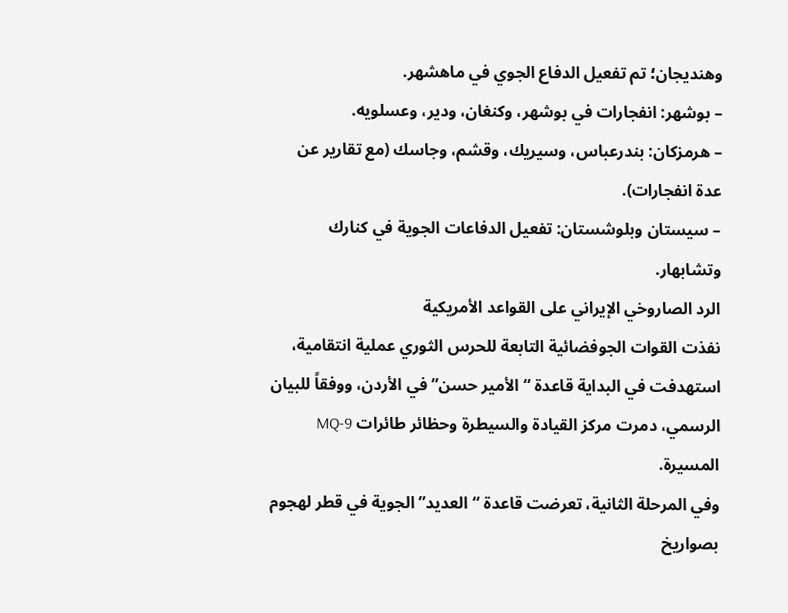وهنديجان؛ تم تفعيل الدفاع الجوي في ماهشهر.
– بوشهر: انفجارات في بوشهر، وكنغان، ودير، وعسلويه.
– هرمزكان: بندرعباس، وسيريك، وقشم، وجاسك (مع تقارير عن عدة انفجارات).
– سيستان وبلوشستان: تفعیل الدفاعات الجویة في كنارك وتشابهار.
الرد الصاروخي الإيراني على القواعد الأمريكية
نفذت القوات الجوفضائية التابعة للحرس الثوري عملية انتقامية، استهدفت في البداية قاعدة “الأمير حسن” في الأردن، ووفقاً للبيان الرسمي، دمرت مركز القيادة والسيطرة وحظائر طائرات MQ-9 المسيرة.
وفي المرحلة الثانية، تعرضت قاعدة “العديد” الجوية في قطر لهجوم بصواريخ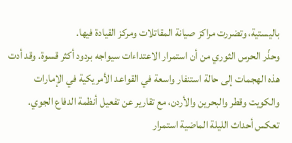باليستية، وتضررت مراكز صيانة المقاتلات ومركز القيادة فيها.
وحذّر الحرس الثوري من أن استمرار الاعتداءات سيواجه بردود أكثر قسوة. وقد أدت هذه الهجمات إلى حالة استنفار واسعة في القواعد الأمريكية في الإمارات والكويت وقطر والبحرين والأردن، مع تقارير عن تفعيل أنظمة الدفاع الجوي.
تعكس أحداث الليلة الماضية استمرار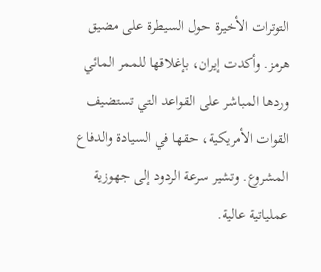التوترات الأخيرة حول السيطرة على مضيق هرمز. وأكدت إيران، بإغلاقها للممر المائي وردها المباشر على القواعد التي تستضيف القوات الأمريكية، حقها في السيادة والدفاع المشروع. وتشير سرعة الردود إلى جهوزية عملياتية عالية.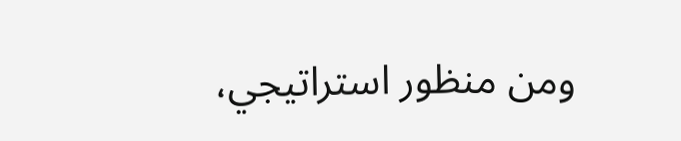ومن منظور استراتيجي،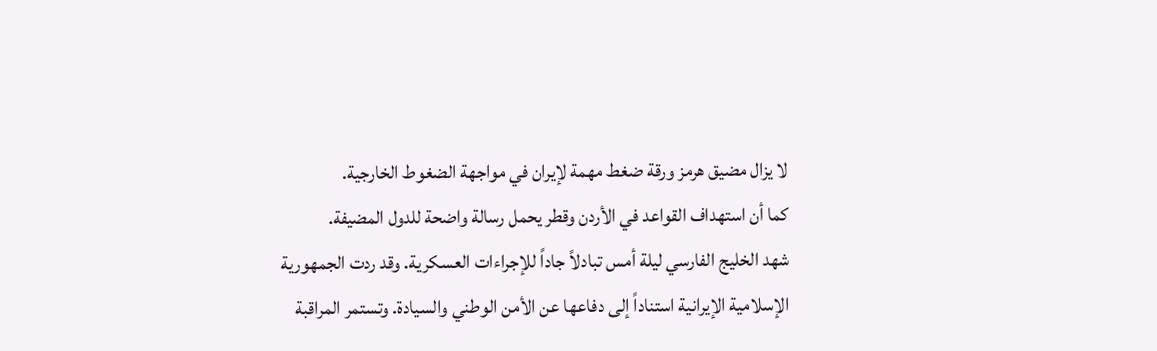لا يزال مضيق هرمز ورقة ضغط مهمة لإيران في مواجهة الضغوط الخارجية.
كما أن استهداف القواعد في الأردن وقطر يحمل رسالة واضحة للدول المضيفة.
شهد الخليج الفارسي ليلة أمس تبادلاً جاداً للإجراءات العسكرية. وقد ردت الجمهورية الإسلامية الإيرانية استناداً إلى دفاعها عن الأمن الوطني والسيادة. وتستمر المراقبة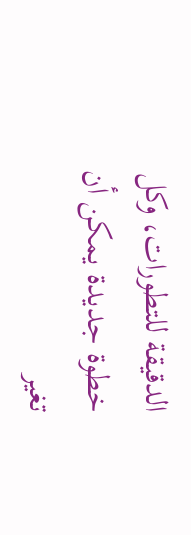الدقيقة للتطورات، وكل خطوة جديدة يمكن أن تغير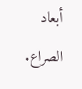أبعاد الصراع.